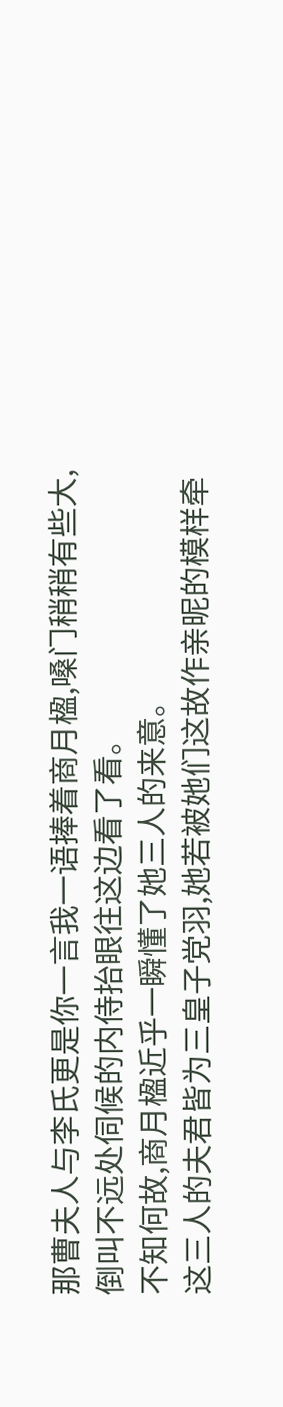那曹夫人与李氏更是你一言我一语捧着商月楹,嗓门稍稍有些大,倒叫不远处伺候的内侍抬眼往这边看了看。
不知何故,商月楹近乎一瞬懂了她三人的来意。
这三人的夫君皆为三皇子党羽,她若被她们这故作亲昵的模样牵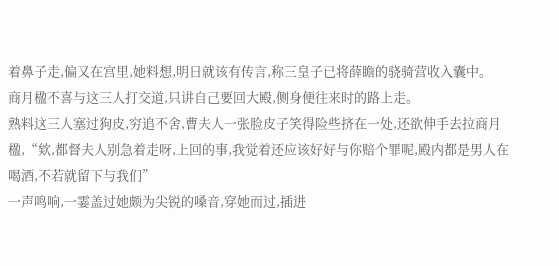着鼻子走,偏又在宫里,她料想,明日就该有传言,称三皇子已将薛瞻的骁骑营收入囊中。
商月楹不喜与这三人打交道,只讲自己要回大殿,侧身便往来时的路上走。
熟料这三人塞过狗皮,穷追不舍,曹夫人一张脸皮子笑得险些挤在一处,还欲伸手去拉商月楹,“欸,都督夫人别急着走呀,上回的事,我觉着还应该好好与你赔个罪呢,殿内都是男人在喝酒,不若就留下与我们”
一声鸣响,一霎盖过她颇为尖锐的嗓音,穿她而过,插进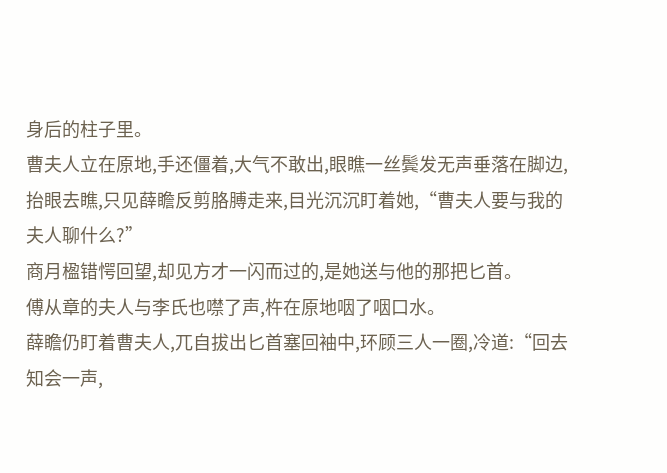身后的柱子里。
曹夫人立在原地,手还僵着,大气不敢出,眼瞧一丝鬓发无声垂落在脚边,抬眼去瞧,只见薛瞻反剪胳膊走来,目光沉沉盯着她,“曹夫人要与我的夫人聊什么?”
商月楹错愕回望,却见方才一闪而过的,是她送与他的那把匕首。
傅从章的夫人与李氏也噤了声,杵在原地咽了咽口水。
薛瞻仍盯着曹夫人,兀自拔出匕首塞回袖中,环顾三人一圈,冷道:“回去知会一声,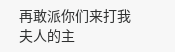再敢派你们来打我夫人的主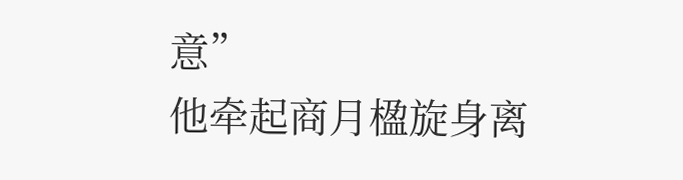意”
他牵起商月楹旋身离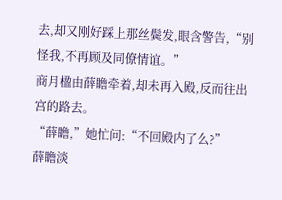去,却又刚好踩上那丝鬓发,眼含警告,“别怪我,不再顾及同僚情谊。”
商月楹由薛瞻牵着,却未再入殿,反而往出宫的路去。
“薛瞻,”她忙问:“不回殿内了么?”
薛瞻淡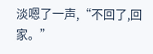淡嗯了一声,“不回了,回家。”